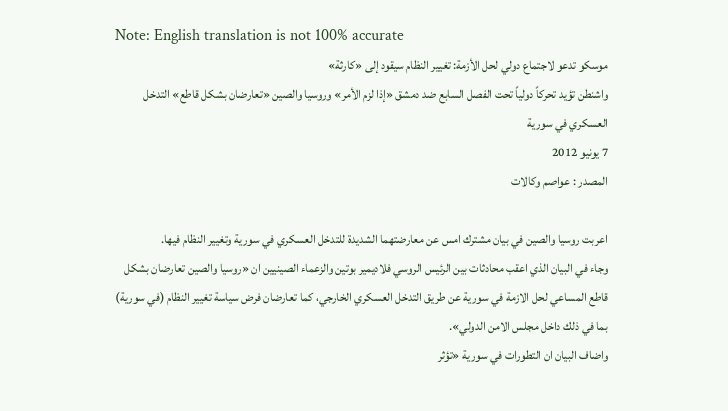Note: English translation is not 100% accurate
موسكو تدعو لاجتماع دولي لحل الأزمة: تغيير النظام سيقود إلى «كارثة»
واشنطن تؤيد تحركاً دولياً تحت الفصل السابع ضد دمشق «إذا لزم الأمر» وروسيا والصين «تعارضان بشكل قاطع» التدخل العسكري في سورية
7 يونيو 2012
المصدر : عواصم وكالات

اعربت روسيا والصين في بيان مشترك امس عن معارضتهما الشديدة للتدخل العسكري في سورية وتغيير النظام فيها.
وجاء في البيان الذي اعقب محادثات بين الرئيس الروسي فلاديمير بوتين والزعماء الصينيين ان «روسيا والصين تعارضان بشكل قاطع المساعي لحل الازمة في سورية عن طريق التدخل العسكري الخارجي، كما تعارضان فرض سياسة تغيير النظام (في سورية) بما في ذلك داخل مجلس الامن الدولي».
واضاف البيان ان التطورات في سورية «تؤثر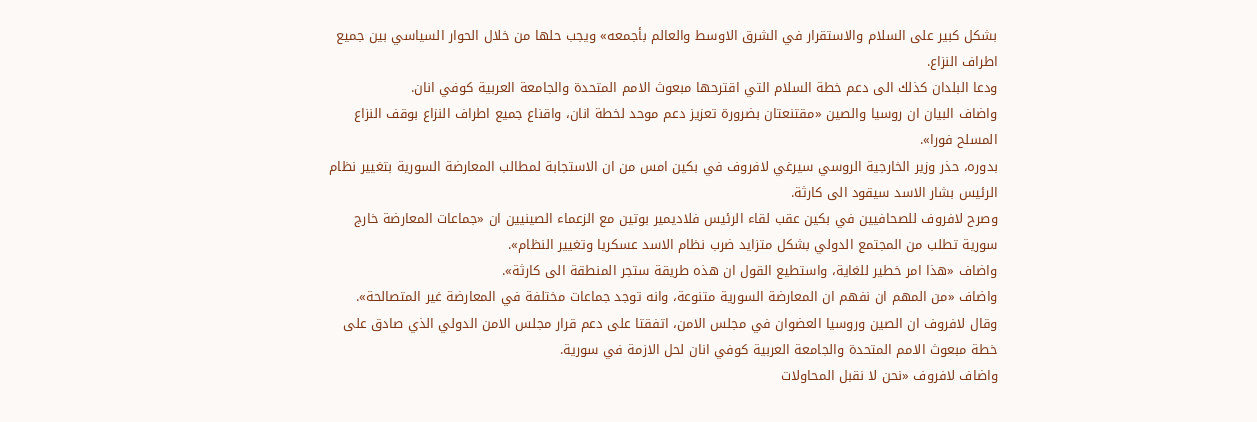بشكل كبير على السلام والاستقرار في الشرق الاوسط والعالم بأجمعه» ويجب حلها من خلال الحوار السياسي بين جميع اطراف النزاع.
ودعا البلدان كذلك الى دعم خطة السلام التي اقترحها مبعوث الامم المتحدة والجامعة العربية كوفي انان.
واضاف البيان ان روسيا والصين «مقتنعتان بضرورة تعزيز دعم موحد لخطة انان، واقناع جميع اطراف النزاع بوقف النزاع المسلح فورا».
بدوره، حذر وزير الخارجية الروسي سيرغي لافروف في بكين امس من ان الاستجابة لمطالب المعارضة السورية بتغيير نظام الرئيس بشار الاسد سيقود الى كارثة.
وصرح لافروف للصحافيين في بكين عقب لقاء الرئيس فلاديمير بوتين مع الزعماء الصينيين ان «جماعات المعارضة خارج سورية تطلب من المجتمع الدولي بشكل متزايد ضرب نظام الاسد عسكريا وتغيير النظام».
واضاف «هذا امر خطير للغاية، واستطيع القول ان هذه طريقة ستجر المنطقة الى كارثة».
واضاف «من المهم ان نفهم ان المعارضة السورية متنوعة، وانه توجد جماعات مختلفة في المعارضة غير المتصالحة».
وقال لافروف ان الصين وروسيا العضوان في مجلس الامن، اتفقتا على دعم قرار مجلس الامن الدولي الذي صادق على خطة مبعوث الامم المتحدة والجامعة العربية كوفي انان لحل الازمة في سورية.
واضاف لافروف «نحن لا نقبل المحاولات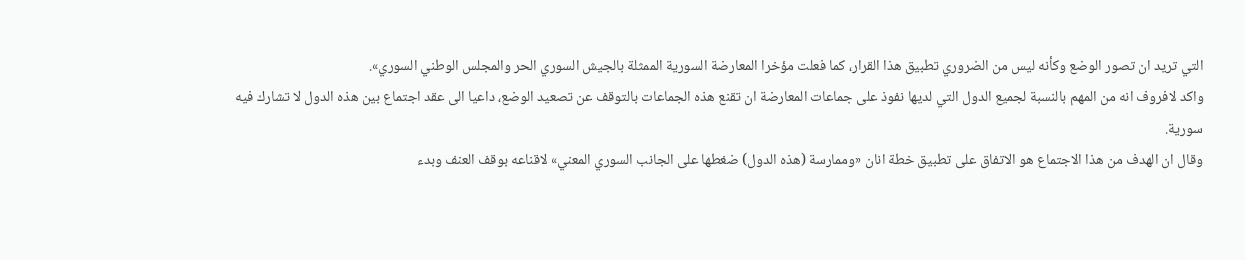التي تريد ان تصور الوضع وكأنه ليس من الضروري تطبيق هذا القرار، كما فعلت مؤخرا المعارضة السورية الممثلة بالجيش السوري الحر والمجلس الوطني السوري».
واكد لافروف انه من المهم بالنسبة لجميع الدول التي لديها نفوذ على جماعات المعارضة ان تقنع هذه الجماعات بالتوقف عن تصعيد الوضع، داعيا الى عقد اجتماع بين هذه الدول لا تشارك فيه سورية.
وقال ان الهدف من هذا الاجتماع هو الاتفاق على تطبيق خطة انان «وممارسة (هذه الدول) ضغطها على الجانب السوري المعني» لاقناعه بوقف العنف وبدء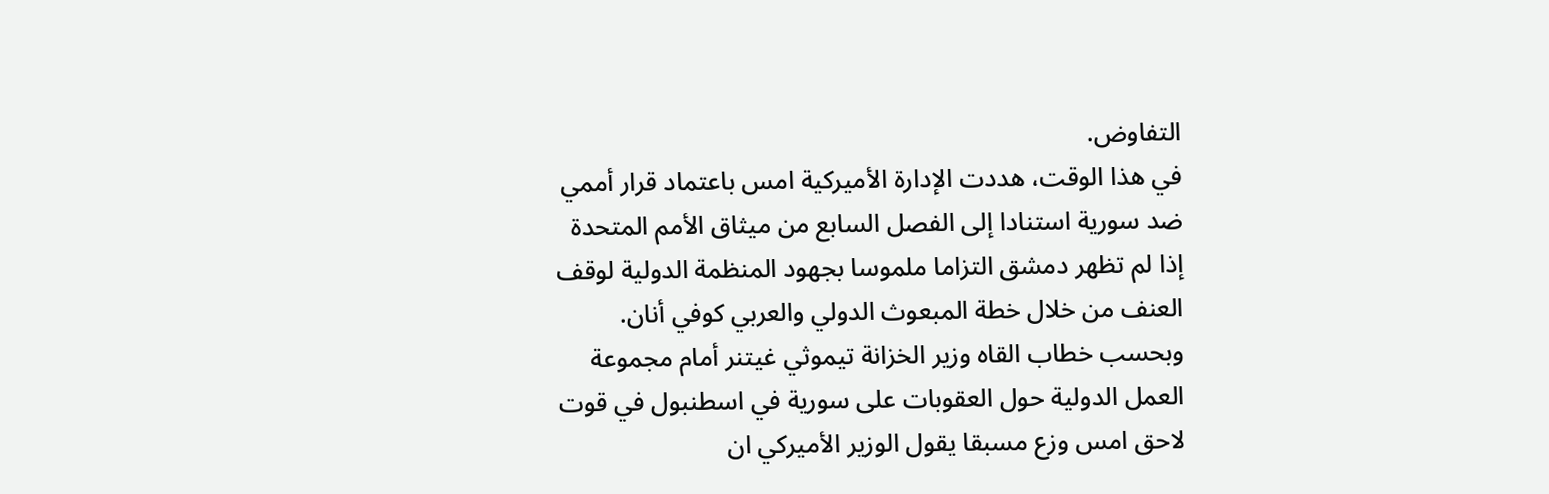التفاوض.
في هذا الوقت، هددت الإدارة الأميركية امس باعتماد قرار أممي ضد سورية استنادا إلى الفصل السابع من ميثاق الأمم المتحدة إذا لم تظهر دمشق التزاما ملموسا بجهود المنظمة الدولية لوقف العنف من خلال خطة المبعوث الدولي والعربي كوفي أنان.
وبحسب خطاب القاه وزير الخزانة تيموثي غيتنر أمام مجموعة العمل الدولية حول العقوبات على سورية في اسطنبول في قوت لاحق امس وزع مسبقا يقول الوزير الأميركي ان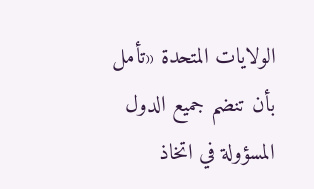الولايات المتحدة «تأمل بأن تنضم جميع الدول المسؤولة في اتخاذ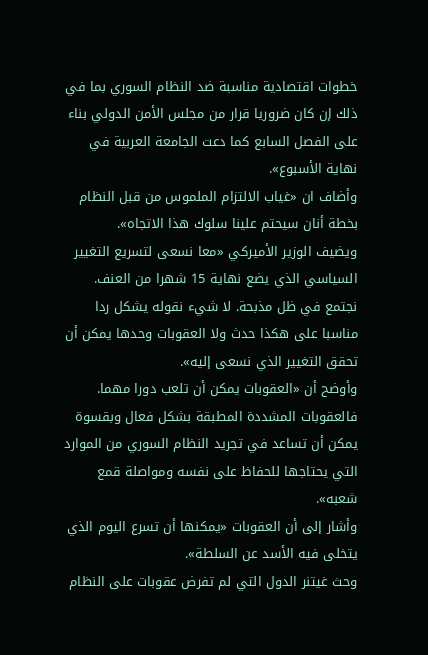خطوات اقتصادية مناسبة ضد النظام السوري بما في ذلك إن كان ضروريا قرار من مجلس الأمن الدولي بناء على الفصل السابع كما دعت الجامعة العربية في نهاية الأسبوع».
وأضاف ان «غياب الالتزام الملموس من قبل النظام بخطة أنان سيحتم علينا سلوك هذا الاتجاه».
ويضيف الوزير الأميركي «معا نسعى لتسريع التغيير السياسي الذي يضع نهاية 15 شهرا من العنف. نجتمع في ظل مذبحة. لا شيء نقوله يشكل ردا مناسبا على هكذا حدث ولا العقوبات وحدها يمكن أن تحقق التغيير الذي نسعى إليه».
وأوضح أن «العقوبات يمكن أن تلعب دورا مهما. فالعقوبات المشددة المطبقة بشكل فعال وبقسوة يمكن أن تساعد في تجريد النظام السوري من الموارد التي يحتاجها للحفاظ على نفسه ومواصلة قمع شعبه».
وأشار إلى أن العقوبات «يمكنها أن تسرع اليوم الذي يتخلى فيه الأسد عن السلطة».
وحث غيتنر الدول التي لم تفرض عقوبات على النظام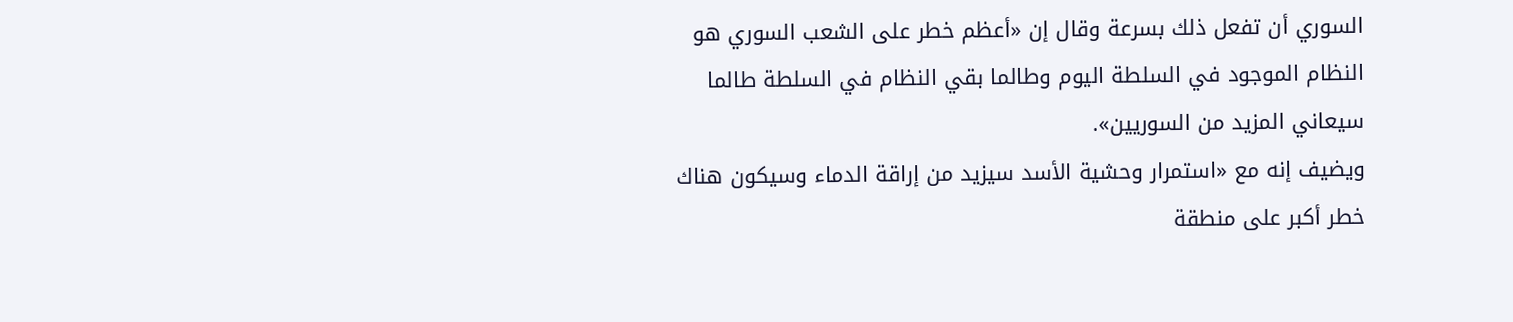السوري أن تفعل ذلك بسرعة وقال إن «أعظم خطر على الشعب السوري هو النظام الموجود في السلطة اليوم وطالما بقي النظام في السلطة طالما سيعاني المزيد من السوريين».
ويضيف إنه مع «استمرار وحشية الأسد سيزيد من إراقة الدماء وسيكون هناك خطر أكبر على منطقة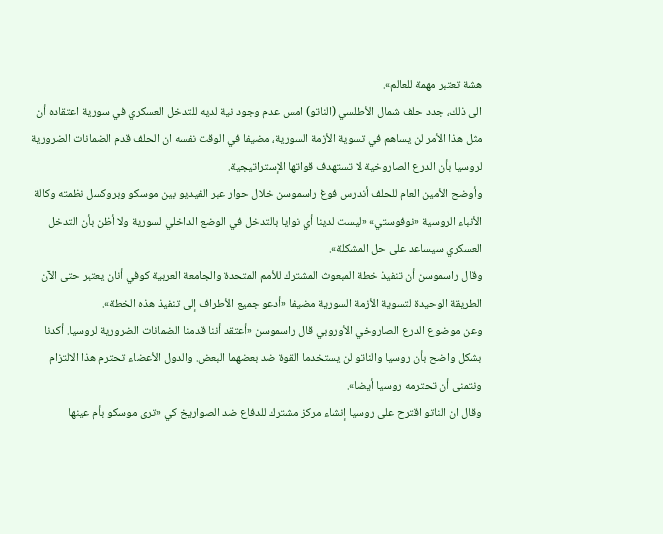هشة تعتبر مهمة للعالم».
الى ذلك، جدد حلف شمال الأطلسي (الناتو) امس عدم وجود نية لديه للتدخل العسكري في سورية اعتقاده أن مثل هذا الأمر لن يساهم في تسوية الأزمة السورية، مضيفا في الوقت نفسه ان الحلف قدم الضمانات الضرورية لروسيا بأن الدرع الصاروخية لا تستهدف قواتها الإستراتيجية.
وأوضح الأمين العام للحلف أندرس فوغ راسموسن خلال حوار عبر الفيديو بين موسكو وبروكسل نظمته وكالة الأنباء الروسية «نوفوستي» «ليست لدينا أي نوايا بالتدخل في الوضع الداخلي لسورية ولا أظن بأن التدخل العسكري سيساعد على حل المشكلة».
وقال راسموسن أن تنفيذ خطة المبعوث المشترك للأمم المتحدة والجامعة العربية كوفي أنان يعتبر حتى الآن الطريقة الوحيدة لتسوية الأزمة السورية مضيفا «أدعو جميع الأطراف إلى تنفيذ هذه الخطة».
وعن موضوع الدرع الصاروخي الأوروبي قال راسموسن «أعتقد أننا قدمنا الضمانات الضرورية لروسيا. أكدنا بشكل واضح بأن روسيا والناتو لن يستخدما القوة ضد بعضهما البعض. والدول الأعضاء تحترم هذا الالتزام ونتمنى أن تحترمه روسيا أيضا».
وقال ان الناتو اقترح على روسيا إنشاء مركز مشترك للدفاع ضد الصواريخ كي «ترى موسكو بأم عينها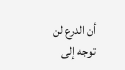أن الدرع لن توجه إلى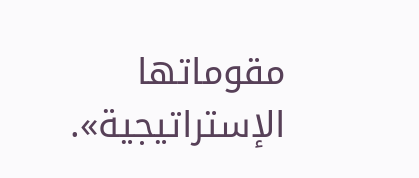مقوماتها الإستراتيجية».